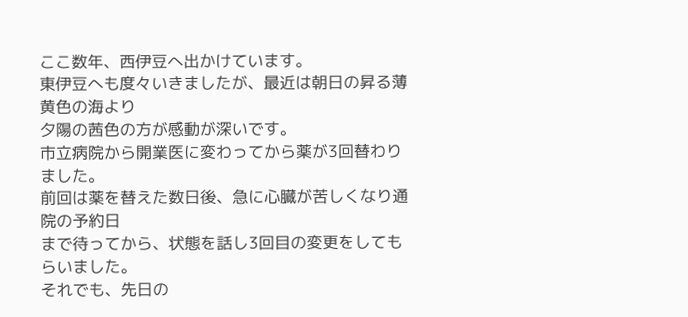ここ数年、西伊豆へ出かけています。
東伊豆へも度々いきましたが、最近は朝日の昇る薄黄色の海より
夕陽の茜色の方が感動が深いです。
市立病院から開業医に変わってから薬が3回替わりました。
前回は薬を替えた数日後、急に心臓が苦しくなり通院の予約日
まで待ってから、状態を話し3回目の変更をしてもらいました。
それでも、先日の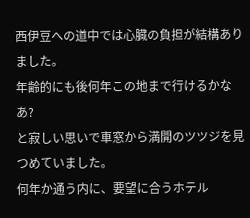西伊豆への道中では心臓の負担が結構ありました。
年齢的にも後何年この地まで行けるかなあ?
と寂しい思いで車窓から満開のツツジを見つめていました。
何年か通う内に、要望に合うホテル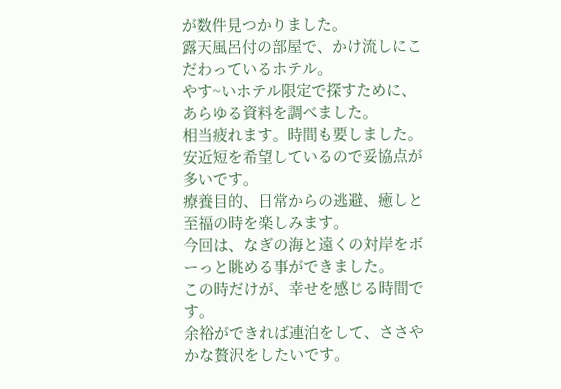が数件見つかりました。
露天風呂付の部屋で、かけ流しにこだわっているホテル。
やす~いホテル限定で探すために、あらゆる資料を調べました。
相当疲れます。時間も要しました。
安近短を希望しているので妥協点が多いです。
療養目的、日常からの逃避、癒しと至福の時を楽しみます。
今回は、なぎの海と遠くの対岸をボーっと眺める事ができました。
この時だけが、幸せを感じる時間です。
余裕ができれば連泊をして、ささやかな贅沢をしたいです。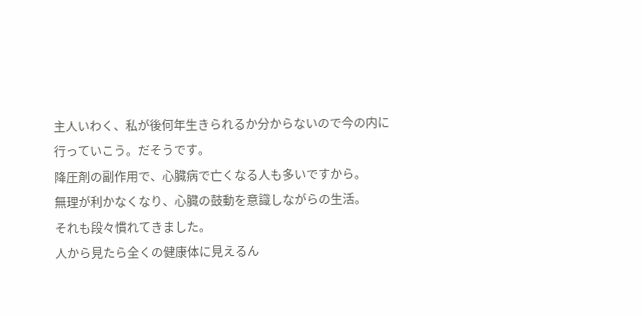主人いわく、私が後何年生きられるか分からないので今の内に
行っていこう。だそうです。
降圧剤の副作用で、心臓病で亡くなる人も多いですから。
無理が利かなくなり、心臓の鼓動を意識しながらの生活。
それも段々慣れてきました。
人から見たら全くの健康体に見えるん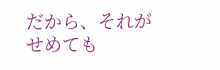だから、それがせめても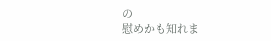の
慰めかも知れま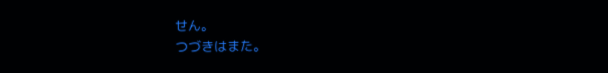せん。
つづきはまた。